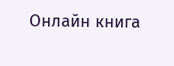Онлайн книга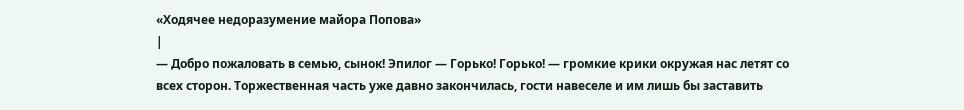«Ходячее недоразумение майора Попова»
|
— Добро пожаловать в семью, сынок! Эпилог — Горько! Горько! — громкие крики окружая нас летят со всех сторон. Торжественная часть уже давно закончилась, гости навеселе и им лишь бы заставить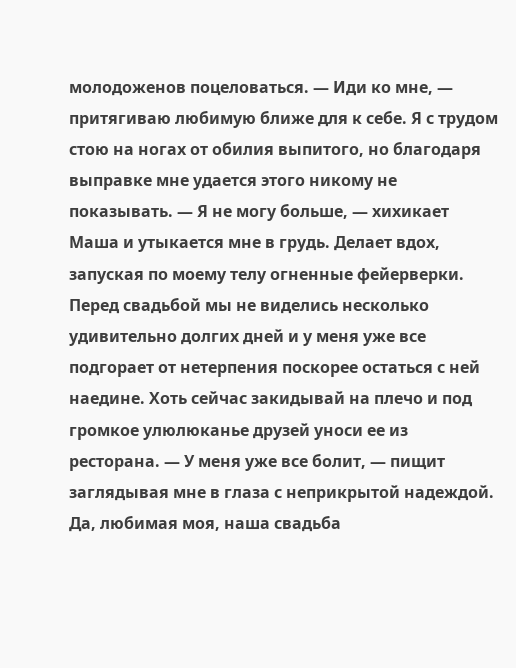молодоженов поцеловаться. — Иди ко мне, — притягиваю любимую ближе для к себе. Я с трудом стою на ногах от обилия выпитого, но благодаря выправке мне удается этого никому не показывать. — Я не могу больше, — хихикает Маша и утыкается мне в грудь. Делает вдох, запуская по моему телу огненные фейерверки. Перед свадьбой мы не виделись несколько удивительно долгих дней и у меня уже все подгорает от нетерпения поскорее остаться с ней наедине. Хоть сейчас закидывай на плечо и под громкое улюлюканье друзей уноси ее из ресторана. — У меня уже все болит, — пищит заглядывая мне в глаза с неприкрытой надеждой. Да, любимая моя, наша свадьба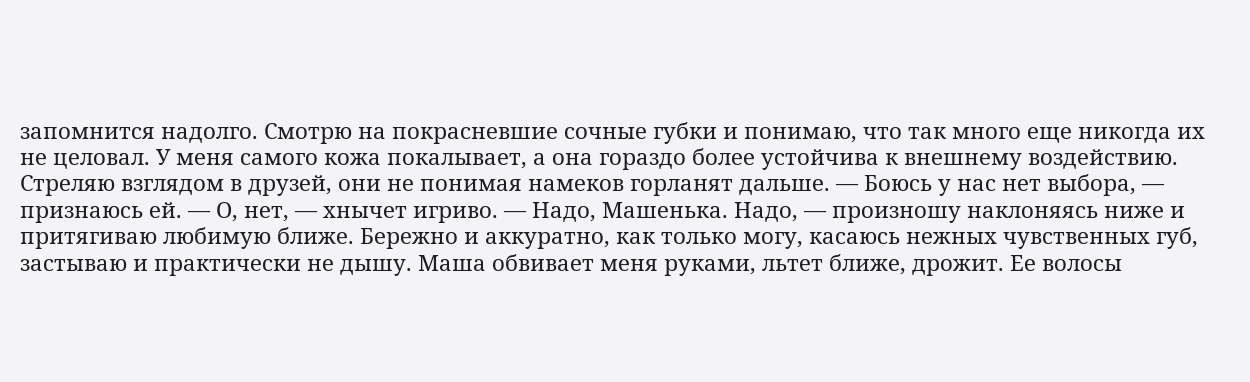запомнится надолго. Смотрю на покрасневшие сочные губки и понимаю, что так много еще никогда их не целовал. У меня самого кожа покалывает, а она гораздо более устойчива к внешнему воздействию. Стреляю взглядом в друзей, они не понимая намеков горланят дальше. — Боюсь у нас нет выбора, — признаюсь ей. — О, нет, — хнычет игриво. — Надо, Машенька. Надо, — произношу наклоняясь ниже и притягиваю любимую ближе. Бережно и аккуратно, как только могу, касаюсь нежных чувственных губ, застываю и практически не дышу. Маша обвивает меня руками, льтет ближе, дрожит. Ее волосы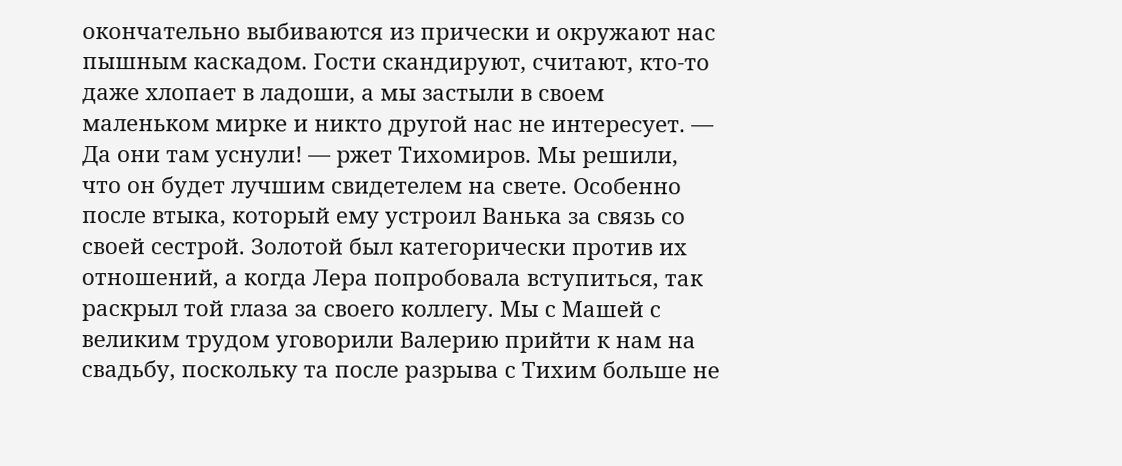окончательно выбиваются из прически и окружают нас пышным каскадом. Гости скандируют, считают, кто-то даже хлопает в ладоши, а мы застыли в своем маленьком мирке и никто другой нас не интересует. — Да они там уснули! — ржет Тихомиров. Мы решили, что он будет лучшим свидетелем на свете. Особенно после втыка, который ему устроил Ванька за связь со своей сестрой. Золотой был категорически против их отношений, а когда Лера попробовала вступиться, так раскрыл той глаза за своего коллегу. Мы с Машей с великим трудом уговорили Валерию прийти к нам на свадьбу, поскольку та после разрыва с Тихим больше не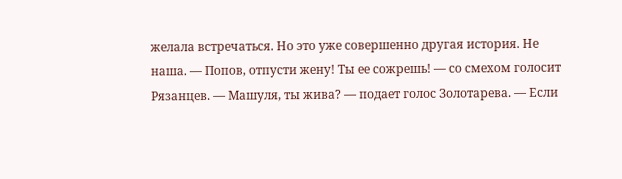желала встречаться. Но это уже совершенно другая история. Не наша. — Попов, отпусти жену! Ты ее сожрешь! — со смехом голосит Рязанцев. — Машуля, ты жива? — подает голос Золотарева. — Если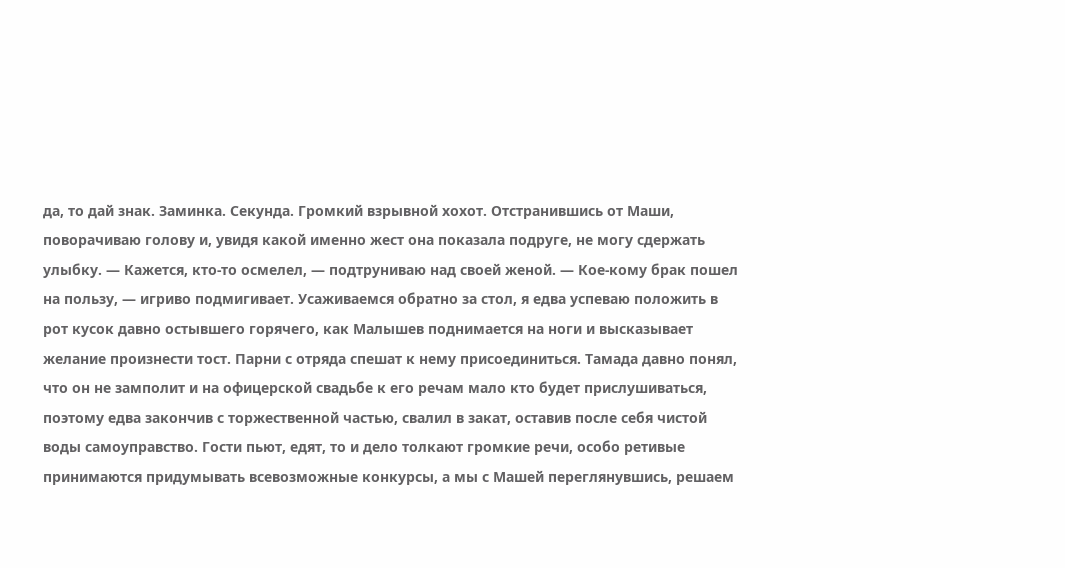да, то дай знак. Заминка. Секунда. Громкий взрывной хохот. Отстранившись от Маши, поворачиваю голову и, увидя какой именно жест она показала подруге, не могу сдержать улыбку. — Кажется, кто-то осмелел, — подтруниваю над своей женой. — Кое-кому брак пошел на пользу, — игриво подмигивает. Усаживаемся обратно за стол, я едва успеваю положить в рот кусок давно остывшего горячего, как Малышев поднимается на ноги и высказывает желание произнести тост. Парни с отряда спешат к нему присоединиться. Тамада давно понял, что он не замполит и на офицерской свадьбе к его речам мало кто будет прислушиваться, поэтому едва закончив с торжественной частью, свалил в закат, оставив после себя чистой воды самоуправство. Гости пьют, едят, то и дело толкают громкие речи, особо ретивые принимаются придумывать всевозможные конкурсы, а мы с Машей переглянувшись, решаем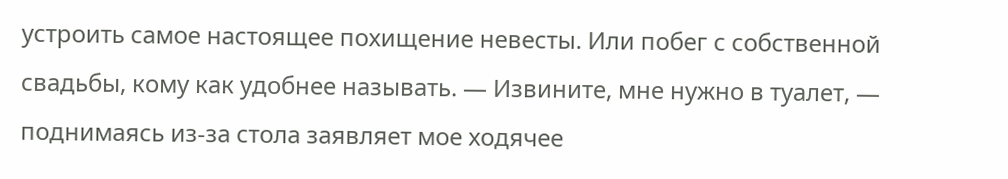устроить самое настоящее похищение невесты. Или побег с собственной свадьбы, кому как удобнее называть. — Извините, мне нужно в туалет, — поднимаясь из-за стола заявляет мое ходячее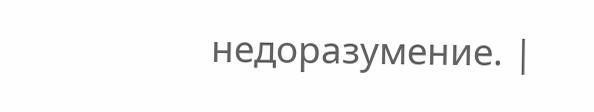недоразумение. |